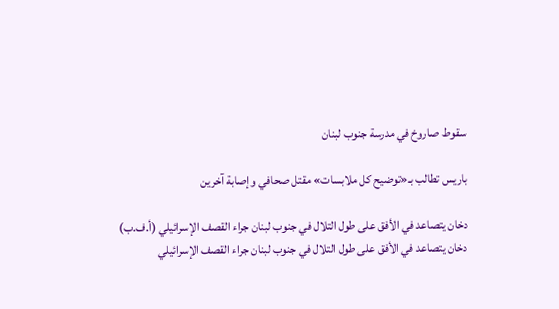سقوط صاروخ في مدرسة جنوب لبنان

باريس تطالب بـ«توضيح كل ملابسات» مقتل صحافي وإصابة آخرين

دخان يتصاعد في الأفق على طول التلال في جنوب لبنان جراء القصف الإسرائيلي (أ.ف.ب)
دخان يتصاعد في الأفق على طول التلال في جنوب لبنان جراء القصف الإسرائيلي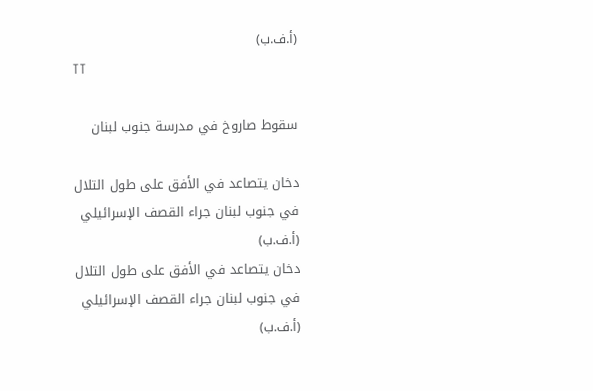(أ.ف.ب)
TT

سقوط صاروخ في مدرسة جنوب لبنان

دخان يتصاعد في الأفق على طول التلال في جنوب لبنان جراء القصف الإسرائيلي (أ.ف.ب)
دخان يتصاعد في الأفق على طول التلال في جنوب لبنان جراء القصف الإسرائيلي (أ.ف.ب)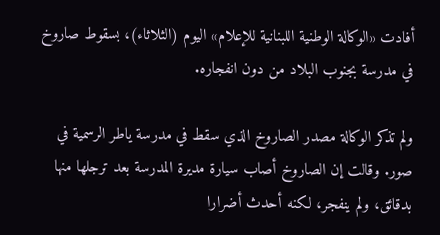أفادت «الوكالة الوطنية اللبنانية للإعلام» اليوم (الثلاثاء)، بسقوط صاروخ في مدرسة بجنوب البلاد من دون انفجاره.

ولم تذكر الوكالة مصدر الصاروخ الذي سقط في مدرسة ياطر الرسمية في صور. وقالت إن الصاروخ أصاب سيارة مديرة المدرسة بعد ترجلها منها بدقائق، ولم ينفجر، لكنه أحدث أضرارا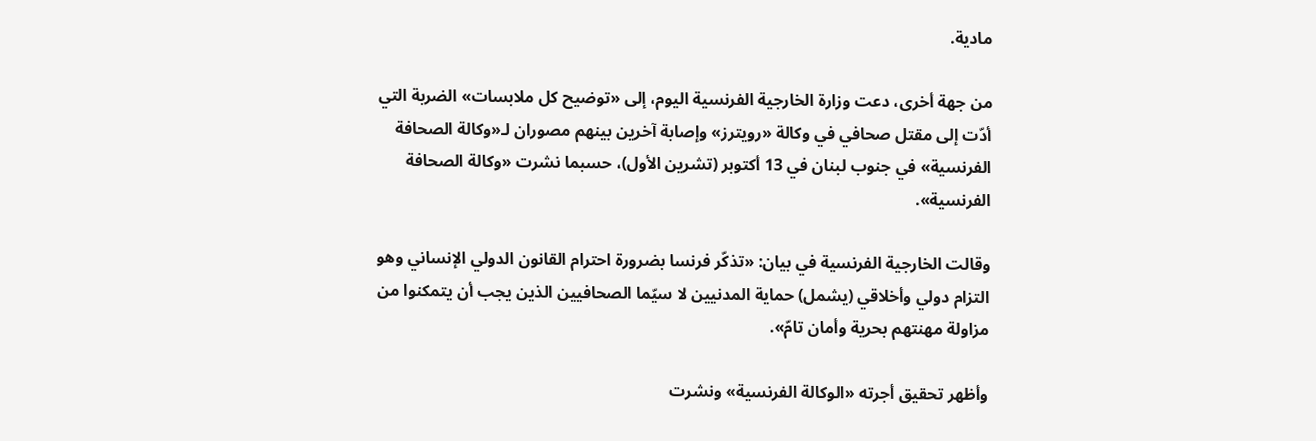مادية.

من جهة أخرى، دعت وزارة الخارجية الفرنسية اليوم، إلى «توضيح كل ملابسات» الضربة التي أدّت إلى مقتل صحافي في وكالة «رويترز» وإصابة آخرين بينهم مصوران لـ«وكالة الصحافة الفرنسية» في جنوب لبنان في 13 أكتوبر (تشرين الأول)، حسبما نشرت «وكالة الصحافة الفرنسية».

وقالت الخارجية الفرنسية في بيان: «تذكّر فرنسا بضرورة احترام القانون الدولي الإنساني وهو التزام دولي وأخلاقي (يشمل) حماية المدنيين لا سيّما الصحافيين الذين يجب أن يتمكنوا من مزاولة مهنتهم بحرية وأمان تامّ».

وأظهر تحقيق أجرته «الوكالة الفرنسية» ونشرت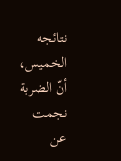نتائجه الخميس، أنّ الضربة نجمت عن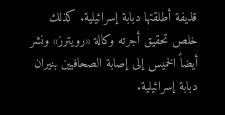قذيفة أطلقتها دبابة إسرائيلية. كذلك خلص تحقيق أجرته وكالة «رويترز» ونشر أيضاً الخميس إلى إصابة الصحافيين بنيران دبابة إسرائيلية.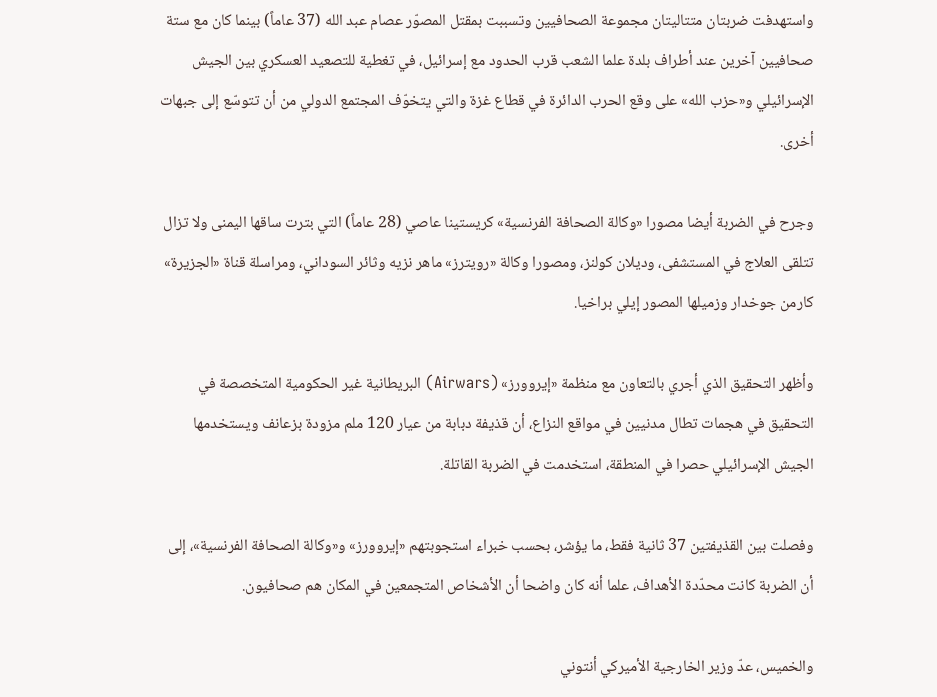واستهدفت ضربتان متتاليتان مجموعة الصحافيين وتسببت بمقتل المصوّر عصام عبد الله (37 عاماً) بينما كان مع ستة صحافيين آخرين عند أطراف بلدة علما الشعب قرب الحدود مع إسرائيل، في تغطية للتصعيد العسكري بين الجيش الإسرائيلي و«حزب الله» على وقع الحرب الدائرة في قطاع غزة والتي يتخوّف المجتمع الدولي من أن تتوسّع إلى جبهات أخرى.

وجرح في الضربة أيضا مصورا «وكالة الصحافة الفرنسية» كريستينا عاصي (28 عاماً) التي بترت ساقها اليمنى ولا تزال تتلقى العلاج في المستشفى، وديلان كولنز، ومصورا وكالة «رويترز» ماهر نزيه وثائر السوداني، ومراسلة قناة «الجزيرة» كارمن جوخدار وزميلها المصور إيلي براخيا.

وأظهر التحقيق الذي أجري بالتعاون مع منظمة «إيروورز» (Airwars) البريطانية غير الحكومية المتخصصة في التحقيق في هجمات تطال مدنيين في مواقع النزاع، أن قذيفة دبابة من عيار 120 ملم مزودة بزعانف ويستخدمها الجيش الإسرائيلي حصرا في المنطقة، استخدمت في الضربة القاتلة.

وفصلت بين القذيفتين 37 ثانية فقط، ما يؤشر، بحسب خبراء استجوبتهم «إيروورز» و«وكالة الصحافة الفرنسية»، إلى أن الضربة كانت محدّدة الأهداف، علما أنه كان واضحا أن الأشخاص المتجمعين في المكان هم صحافيون.

والخميس، عدّ وزير الخارجية الأميركي أنتوني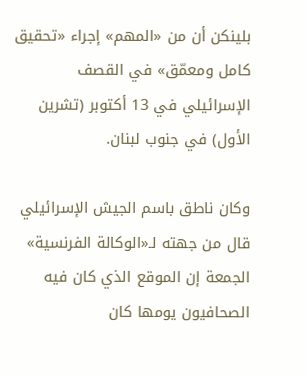بلينكن أن من «المهم» إجراء «تحقيق كامل ومعمّق» في القصف الإسرائيلي في 13 أكتوبر (تشرين الأول) في جنوب لبنان.

وكان ناطق باسم الجيش الإسرائيلي قال من جهته لـ«الوكالة الفرنسية» الجمعة إن الموقع الذي كان فيه الصحافيون يومها كان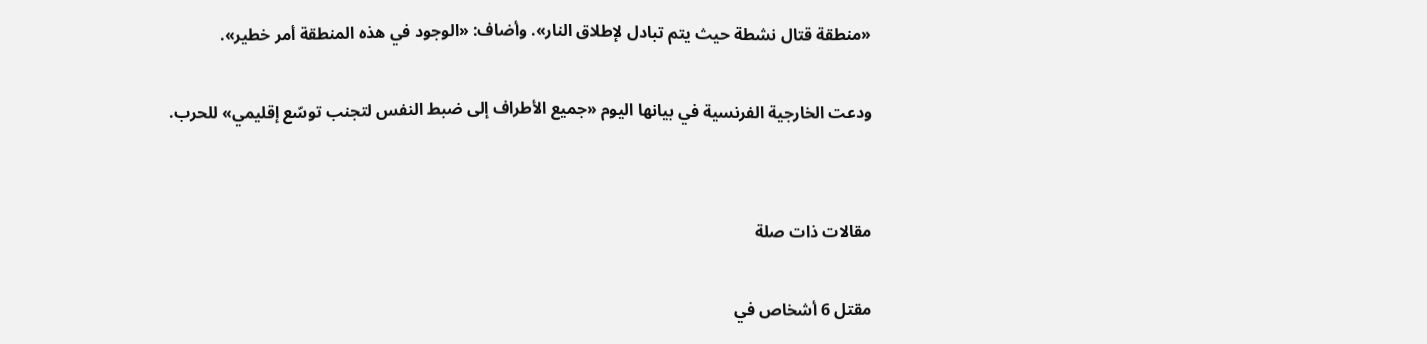«منطقة قتال نشطة حيث يتم تبادل لإطلاق النار». وأضاف: «الوجود في هذه المنطقة أمر خطير».

ودعت الخارجية الفرنسية في بيانها اليوم «جميع الأطراف إلى ضبط النفس لتجنب توسّع إقليمي» للحرب.


مقالات ذات صلة

مقتل 6 أشخاص في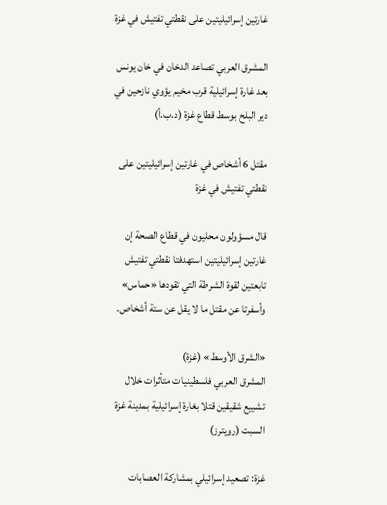غارتين إسرائيليتين على نقطتي تفتيش في غزة

المشرق العربي تصاعد الدخان في خان يونس بعد غارة إسرائيلية قرب مخيم يؤوي نازحين في دير البلح بوسط قطاع غزة (د.ب.أ)

مقتل 6 أشخاص في غارتين إسرائيليتين على نقطتي تفتيش في غزة

قال مسؤولون محليون في قطاع الصحة إن غارتين إسرائيليتين استهدفتا نقطتي تفتيش تابعتين لقوة الشرطة التي تقودها «حماس» وأسفرتا عن مقتل ما لا يقل عن ستة أشخاص.

«الشرق الأوسط» (غزة)
المشرق العربي فلسطينيات متأثرات خلال تشييع شقيقين قتلا بغارة إسرائيلية بمدينة غزة السبت (رويترز)

غزة: تصعيد إسرائيلي بمشاركة العصابات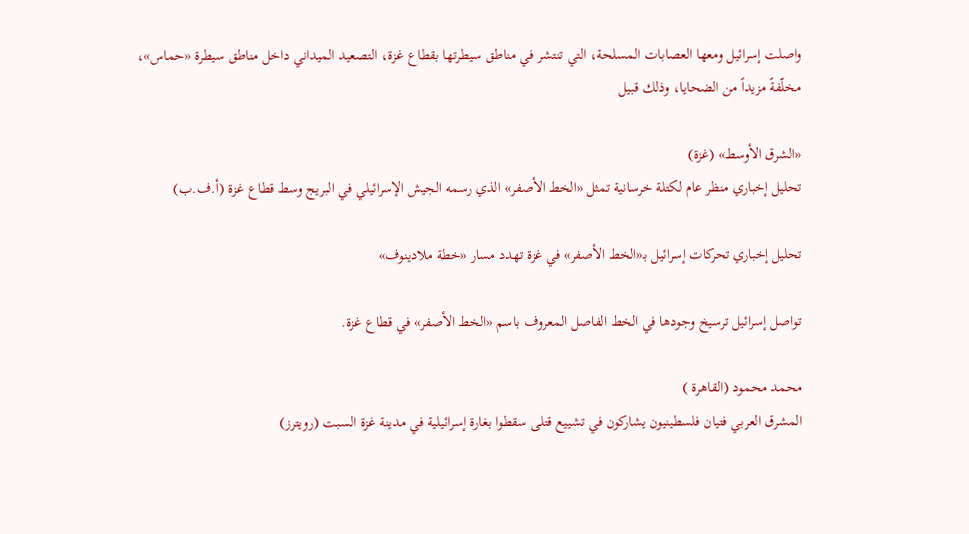واصلت إسرائيل ومعها العصابات المسلحة، التي تنتشر في مناطق سيطرتها بقطاع غزة، التصعيد الميداني داخل مناطق سيطرة «حماس»، مخلّفةً مزيداً من الضحايا، وذلك قبيل

«الشرق الأوسط» (غزة)
تحليل إخباري منظر عام لكتلة خرسانية تمثل «الخط الأصفر» الذي رسمه الجيش الإسرائيلي في البريج وسط قطاع غزة (أ.ف.ب)

تحليل إخباري تحركات إسرائيل بـ«الخط الأصفر» في غزة تهدد مسار «خطة ملادينوف»

تواصل إسرائيل ترسيخ وجودها في الخط الفاصل المعروف باسم «الخط الأصفر» في قطاع غزة.

محمد محمود (القاهرة )
المشرق العربي فتيان فلسطينيون يشاركون في تشييع قتلى سقطوا بغارة إسرائيلية في مدينة غزة السبت (رويترز)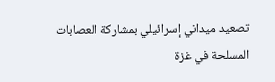تصعيد ميداني إسرائيلي بمشاركة العصابات المسلحة في غزة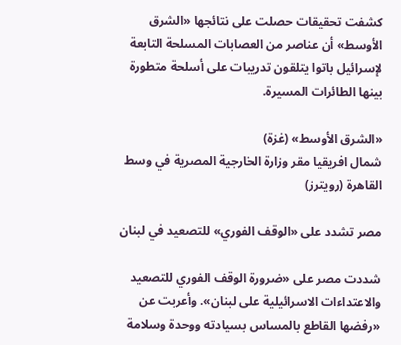كشفت تحقيقات حصلت على نتائجها «الشرق الأوسط» أن عناصر من العصابات المسلحة التابعة لإسرائيل باتوا يتلقون تدريبات على أسلحة متطورة بينها الطائرات المسيرة.

«الشرق الأوسط» (غزة)
شمال افريقيا مقر وزارة الخارجية المصرية في وسط القاهرة (رويترز)

مصر تشدد على «الوقف الفوري» للتصعيد في لبنان

شددت مصر على «ضرورة الوقف الفوري للتصعيد والاعتداءات الاسرائيلية على لبنان». وأعربت عن «رفضها القاطع بالمساس بسيادته ووحدة وسلامة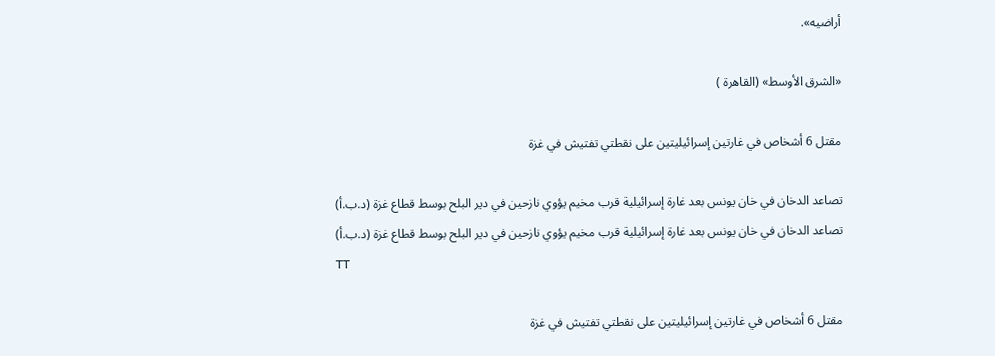أراضيه».

«الشرق الأوسط» (القاهرة )

مقتل 6 أشخاص في غارتين إسرائيليتين على نقطتي تفتيش في غزة

تصاعد الدخان في خان يونس بعد غارة إسرائيلية قرب مخيم يؤوي نازحين في دير البلح بوسط قطاع غزة (د.ب.أ)
تصاعد الدخان في خان يونس بعد غارة إسرائيلية قرب مخيم يؤوي نازحين في دير البلح بوسط قطاع غزة (د.ب.أ)
TT

مقتل 6 أشخاص في غارتين إسرائيليتين على نقطتي تفتيش في غزة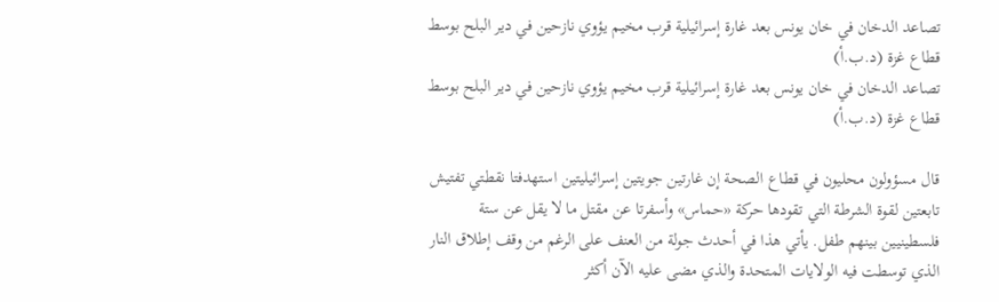تصاعد الدخان في خان يونس بعد غارة إسرائيلية قرب مخيم يؤوي نازحين في دير البلح بوسط قطاع غزة (د.ب.أ)
تصاعد الدخان في خان يونس بعد غارة إسرائيلية قرب مخيم يؤوي نازحين في دير البلح بوسط قطاع غزة (د.ب.أ)

قال مسؤولون محليون في قطاع الصحة إن غارتين جويتين إسرائيليتين استهدفتا نقطتي تفتيش تابعتين لقوة الشرطة التي تقودها حركة «حماس» وأسفرتا عن مقتل ما لا يقل عن ستة فلسطينيين بينهم طفل. يأتي هذا في أحدث جولة من العنف على الرغم من وقف إطلاق النار الذي توسطت فيه الولايات ‌المتحدة والذي ‌مضى عليه الآن أكثر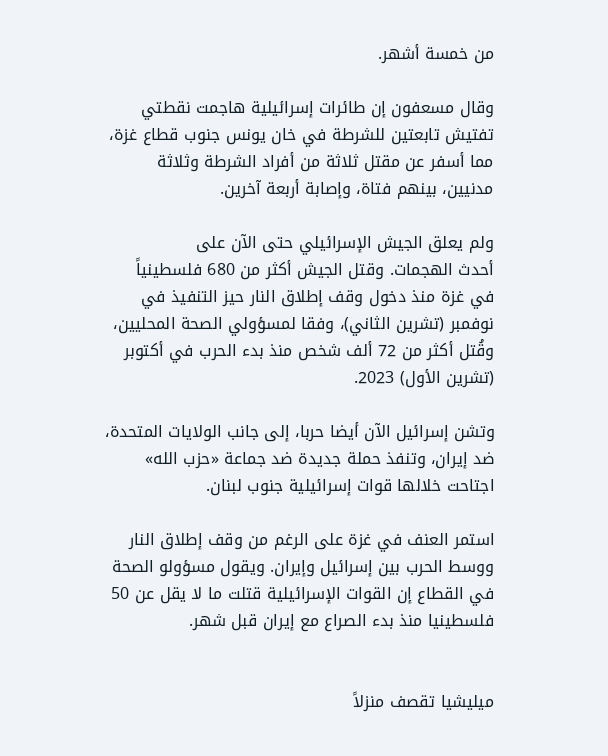من ‌خمسة أشهر.

وقال مسعفون إن طائرات إسرائيلية هاجمت نقطتي تفتيش تابعتين للشرطة في خان يونس جنوب قطاع غزة، مما أسفر عن مقتل ثلاثة من أفراد الشرطة وثلاثة مدنيين، بينهم فتاة، وإصابة أربعة آخرين.

ولم يعلق الجيش الإسرائيلي حتى الآن ‌على أحدث ‌الهجمات. وقتل الجيش أكثر من 680 فلسطينياً في ‌غزة منذ دخول وقف إطلاق ‌النار حيز التنفيذ في نوفمبر (تشرين الثاني)، وفقا لمسؤولي الصحة المحليين، وقُتل أكثر من 72 ألف شخص منذ بدء الحرب ‌في أكتوبر (تشرين الأول) 2023.

وتشن إسرائيل الآن أيضا حربا، إلى جانب الولايات المتحدة، ضد إيران، وتنفذ حملة جديدة ضد جماعة «حزب الله» اجتاحت خلالها قوات إسرائيلية جنوب لبنان.

استمر العنف في غزة على الرغم من وقف إطلاق النار ووسط الحرب بين إسرائيل وإيران. ويقول مسؤولو الصحة في القطاع إن القوات الإسرائيلية قتلت ما لا يقل عن 50 فلسطينيا منذ بدء الصراع مع إيران قبل شهر.


ميليشيا تقصف منزلاً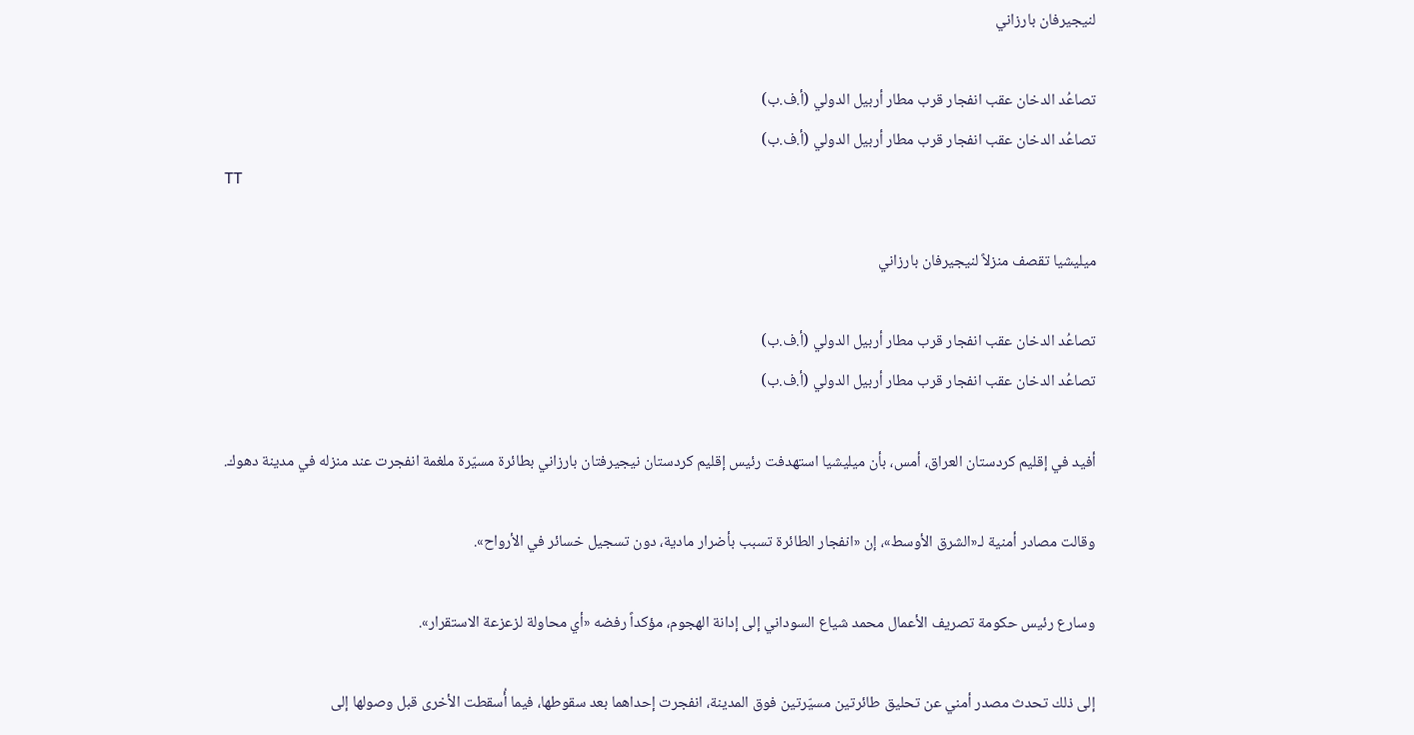لنيجيرفان بارزاني

تصاعُد الدخان عقب انفجار قرب مطار أربيل الدولي (أ.ف.ب)
تصاعُد الدخان عقب انفجار قرب مطار أربيل الدولي (أ.ف.ب)
TT

ميليشيا تقصف منزلاً لنيجيرفان بارزاني

تصاعُد الدخان عقب انفجار قرب مطار أربيل الدولي (أ.ف.ب)
تصاعُد الدخان عقب انفجار قرب مطار أربيل الدولي (أ.ف.ب)

أفيد في إقليم كردستان العراق، أمس، بأن ميليشيا استهدفت رئيس إقليم كردستان نيجيرفتان بارزاني بطائرة مسيّرة ملغمة انفجرت عند منزله في مدينة دهوك.

وقالت مصادر أمنية لـ«الشرق الأوسط»، إن «انفجار الطائرة تسبب بأضرار مادية، دون تسجيل خسائر في الأرواح».

وسارع رئيس حكومة تصريف الأعمال محمد شياع السوداني إلى إدانة الهجوم، مؤكداً رفضه «أي محاولة لزعزعة الاستقرار».

إلى ذلك تحدث مصدر أمني عن تحليق طائرتين مسيّرتين فوق المدينة، انفجرت إحداهما بعد سقوطها، فيما أُسقطت الأخرى قبل وصولها إلى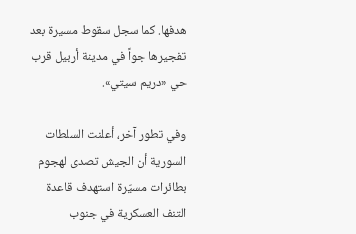هدفها. كما سجل سقوط مسيرة بعد تفجيرها جواً في مدينة أربيل قرب حي «دريم سيتي».

وفي تطور آخر، أعلنت السلطات السورية أن الجيش تصدى لهجوم بطائرات مسيّرة استهدف قاعدة التنف العسكرية في جنوب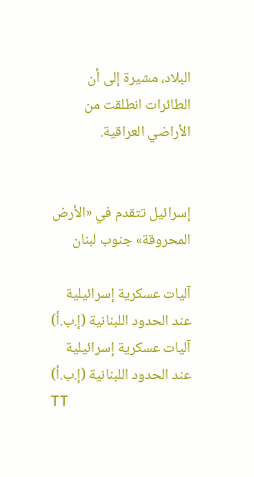البلاد، مشيرة إلى أن الطائرات انطلقت من الأراضي العراقية.


إسرائيل تتقدم في «الأرض المحروقة» جنوب لبنان

آليات عسكرية إسرائيلية عند الحدود اللبنانية (إ.ب.أ)
آليات عسكرية إسرائيلية عند الحدود اللبنانية (إ.ب.أ)
TT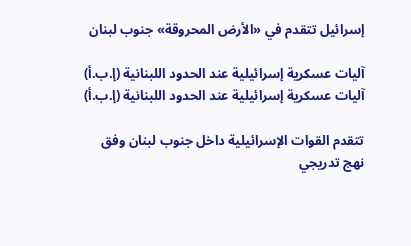إسرائيل تتقدم في «الأرض المحروقة» جنوب لبنان

آليات عسكرية إسرائيلية عند الحدود اللبنانية (إ.ب.أ)
آليات عسكرية إسرائيلية عند الحدود اللبنانية (إ.ب.أ)

تتقدم القوات الإسرائيلية داخل جنوب لبنان وفق نهج تدريجي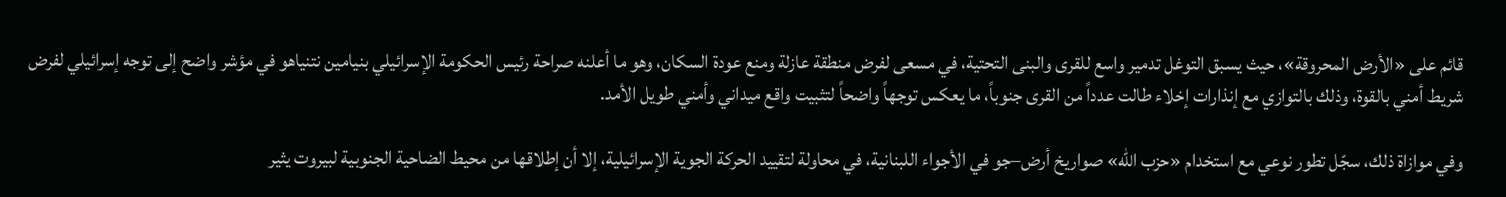قائم على «الأرض المحروقة»، حيث يسبق التوغل تدمير واسع للقرى والبنى التحتية، في مسعى لفرض منطقة عازلة ومنع عودة السكان، وهو ما أعلنه صراحة رئيس الحكومة الإسرائيلي بنيامين نتنياهو في مؤشر واضح إلى توجه إسرائيلي لفرض شريط أمني بالقوة، وذلك بالتوازي مع إنذارات إخلاء طالت عدداً من القرى جنوباً، ما يعكس توجهاً واضحاً لتثبيت واقع ميداني وأمني طويل الأمد.

وفي موازاة ذلك، سجّل تطور نوعي مع استخدام «حزب الله» صواريخ أرض–جو في الأجواء اللبنانية، في محاولة لتقييد الحركة الجوية الإسرائيلية، إلا أن إطلاقها من محيط الضاحية الجنوبية لبيروت يثير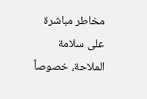مخاطر مباشرة على سلامة الملاحة، خصوصاً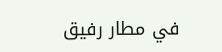في مطار رفيق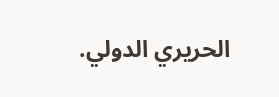الحريري الدولي.